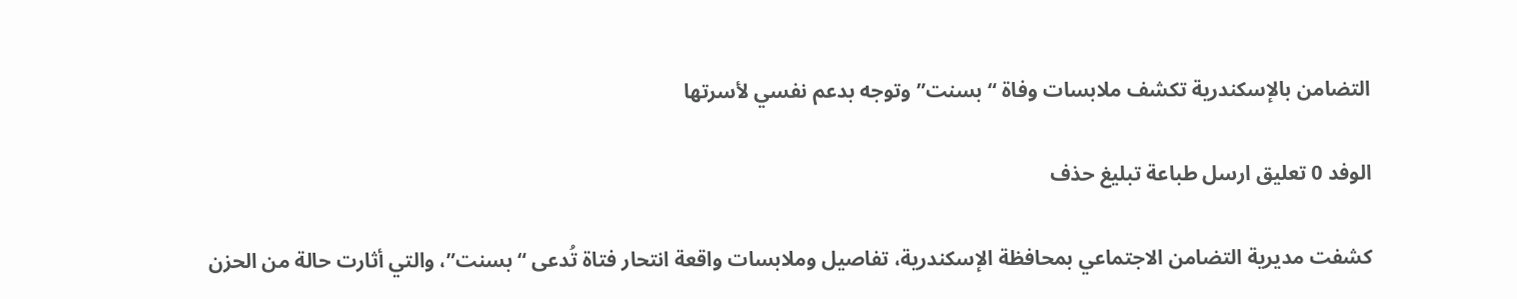التضامن بالإسكندرية تكشف ملابسات وفاة “بسنت” وتوجه بدعم نفسي لأسرتها

الوفد 0 تعليق ارسل طباعة تبليغ حذف

كشفت مديرية التضامن الاجتماعي بمحافظة الإسكندرية، تفاصيل وملابسات واقعة انتحار فتاة تُدعى “بسنت”، والتي أثارت حالة من الحزن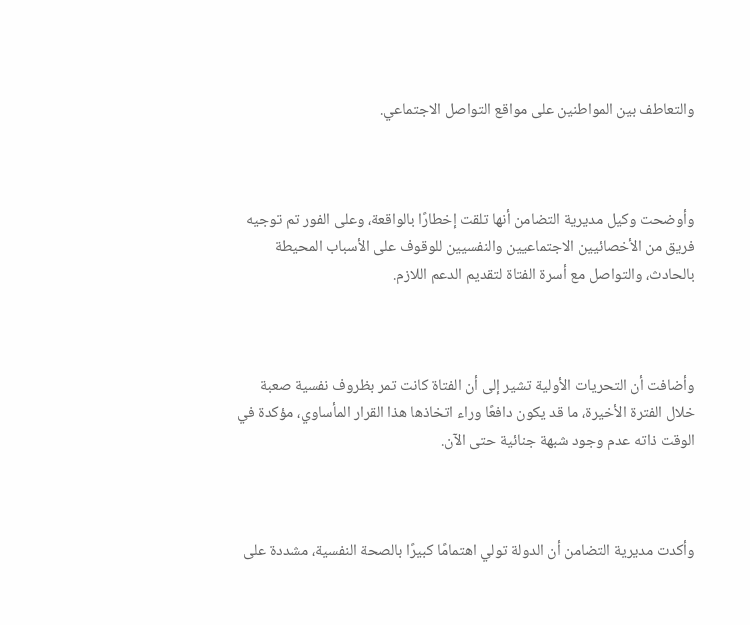والتعاطف بين المواطنين على مواقع التواصل الاجتماعي.



وأوضحت وكيل مديرية التضامن أنها تلقت إخطارًا بالواقعة، وعلى الفور تم توجيه فريق من الأخصائيين الاجتماعيين والنفسيين للوقوف على الأسباب المحيطة بالحادث، والتواصل مع أسرة الفتاة لتقديم الدعم اللازم.



وأضافت أن التحريات الأولية تشير إلى أن الفتاة كانت تمر بظروف نفسية صعبة خلال الفترة الأخيرة، ما قد يكون دافعًا وراء اتخاذها هذا القرار المأساوي، مؤكدة في الوقت ذاته عدم وجود شبهة جنائية حتى الآن.



وأكدت مديرية التضامن أن الدولة تولي اهتمامًا كبيرًا بالصحة النفسية، مشددة على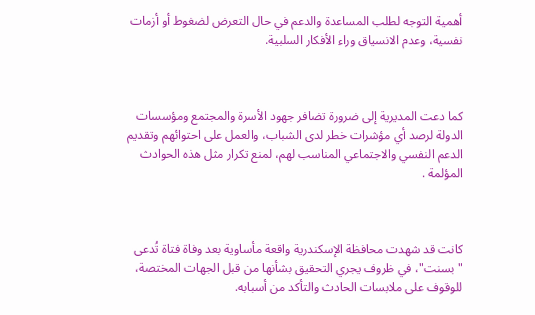أهمية التوجه لطلب المساعدة والدعم في حال التعرض لضغوط أو أزمات نفسية، وعدم الانسياق وراء الأفكار السلبية.



كما دعت المديرية إلى ضرورة تضافر جهود الأسرة والمجتمع ومؤسسات الدولة لرصد أي مؤشرات خطر لدى الشباب، والعمل على احتوائهم وتقديم الدعم النفسي والاجتماعي المناسب لهم، لمنع تكرار مثل هذه الحوادث المؤلمة .



كانت قد شهدت محافظة الإسكندرية واقعة مأساوية بعد وفاة فتاة تُدعى "بسنت"، في ظروف يجري التحقيق بشأنها من قبل الجهات المختصة، للوقوف على ملابسات الحادث والتأكد من أسبابه.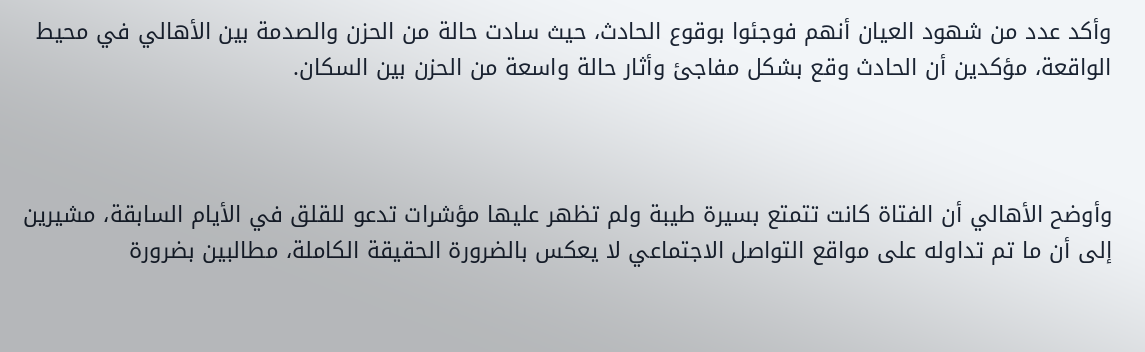وأكد عدد من شهود العيان أنهم فوجئوا بوقوع الحادث، حيث سادت حالة من الحزن والصدمة بين الأهالي في محيط الواقعة، مؤكدين أن الحادث وقع بشكل مفاجئ وأثار حالة واسعة من الحزن بين السكان.



وأوضح الأهالي أن الفتاة كانت تتمتع بسيرة طيبة ولم تظهر عليها مؤشرات تدعو للقلق في الأيام السابقة، مشيرين إلى أن ما تم تداوله على مواقع التواصل الاجتماعي لا يعكس بالضرورة الحقيقة الكاملة، مطالبين بضرورة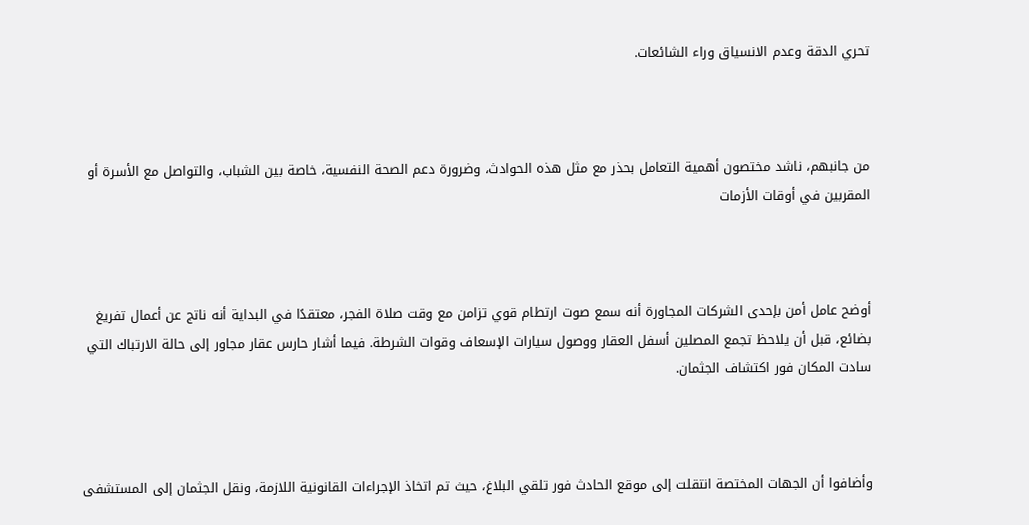تحري الدقة وعدم الانسياق وراء الشائعات.



من جانبهم، ناشد مختصون أهمية التعامل بحذر مع مثل هذه الحوادث، وضرورة دعم الصحة النفسية، خاصة بين الشباب، والتواصل مع الأسرة أو المقربين في أوقات الأزمات



أوضح عامل أمن بإحدى الشركات المجاورة أنه سمع صوت ارتطام قوي تزامن مع وقت صلاة الفجر، معتقدًا في البداية أنه ناتج عن أعمال تفريغ بضائع، قبل أن يلاحظ تجمع المصلين أسفل العقار ووصول سيارات الإسعاف وقوات الشرطة. فيما أشار حارس عقار مجاور إلى حالة الارتباك التي سادت المكان فور اكتشاف الجثمان.



وأضافوا أن الجهات المختصة انتقلت إلى موقع الحادث فور تلقي البلاغ، حيث تم اتخاذ الإجراءات القانونية اللازمة، ونقل الجثمان إلى المستشفى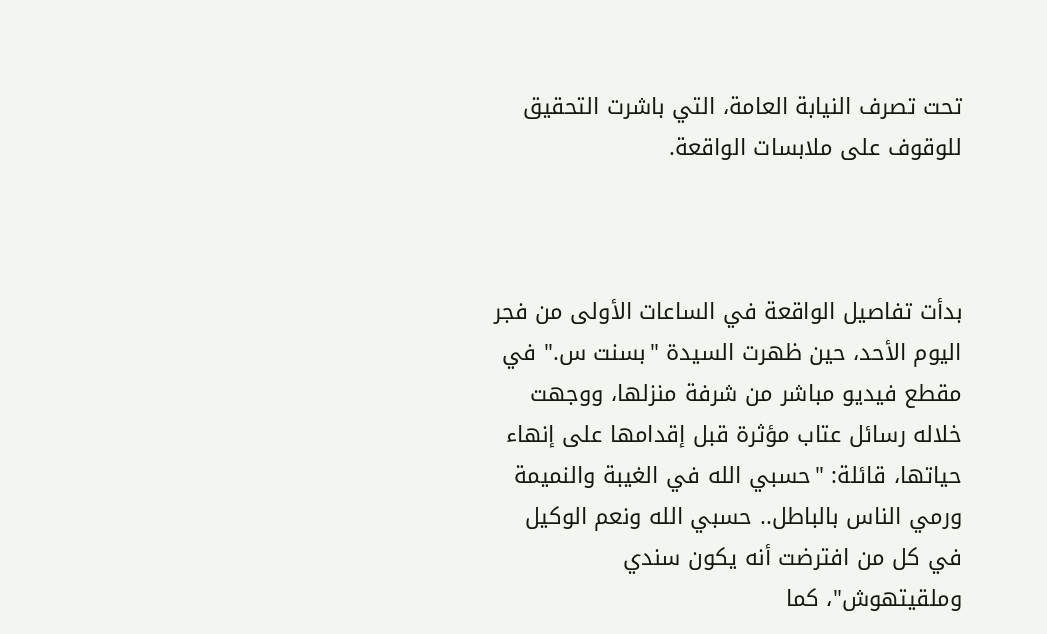تحت تصرف النيابة العامة، التي باشرت التحقيق للوقوف على ملابسات الواقعة.



بدأت تفاصيل الواقعة في الساعات الأولى من فجر اليوم الأحد، حين ظهرت السيدة "بسنت س." في مقطع فيديو مباشر من شرفة منزلها، ووجهت خلاله رسائل عتاب مؤثرة قبل إقدامها على إنهاء حياتها، قائلة: "حسبي الله في الغيبة والنميمة ورمي الناس بالباطل.. حسبي الله ونعم الوكيل في كل من افترضت أنه يكون سندي وملقيتهوش"، كما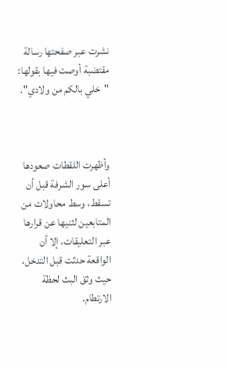نشرت عبر صفحتها رسالة مقتضبة أوصت فيها بقولها: "خلي بالكم من ولادي".



وأظهرت اللقطات صعودها أعلى سور الشرفة قبل أن تسقط، وسط محاولات من المتابعين لثنيها عن قرارها عبر التعليقات، إلا أن الواقعة حدثت قبل التدخل، حيث وثق البث لحظة الارتطام.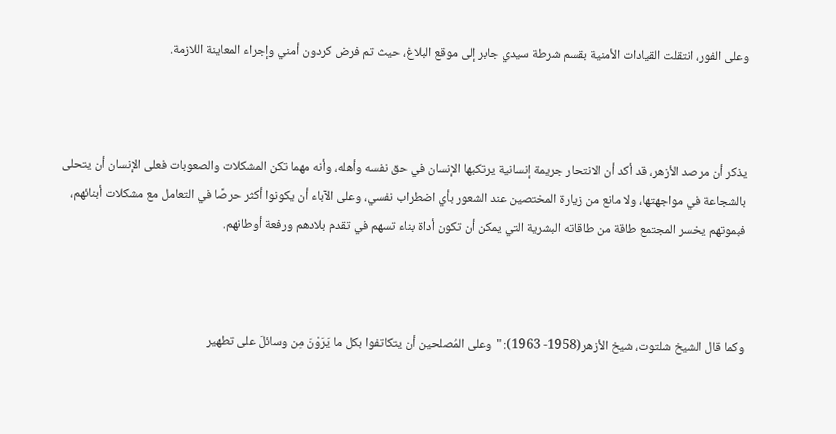وعلى الفور، انتقلت القيادات الأمنية بقسم شرطة سيدي جابر إلى موقع البلاغ، حيث تم فرض كردون أمني وإجراء المعاينة اللازمة.



يذكر أن مرصد الأزهر، قد أكد أن الانتحار جريمة إنسانية يرتكبها الإنسان في حق نفسه وأهله، وأنه مهما تكن المشكلات والصعوبات فعلى الإنسان أن يتحلى بالشجاعة في مواجهتها، ولا مانع من زيارة المختصين عند الشعور بأي اضطراب نفسي، وعلى الآباء أن يكونوا أكثر حرصًا في التعامل مع مشكلات أبنائهم، فبموتهم يخسر المجتمع طاقة من طاقاته البشرية التي يمكن أن تكون أداة بناء تسهم في تقدم بلادهم ورفعة أوطانهم.



وكما قال الشيخ شلتوت، شيخ الأزهر(1958- 1963): "وعلى المُصلحين أن يتكاتفوا بكل ما يَرَوْنَ مِن وسائلَ على تطهير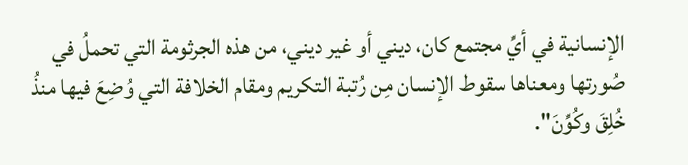الإنسانية في أيِّ مجتمع كان، ديني أو غير ديني، من هذه الجرثومة التي تحملُ في صُورتها ومعناها سقوط الإنسان مِن رُتبة التكريم ومقام الخلافة التي وُضِعَ فيها منذُ خُلِقَ وكُوِّنَ".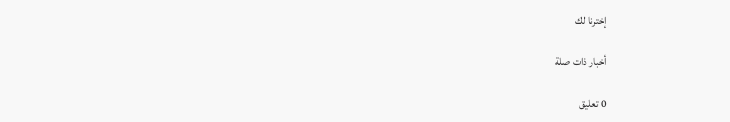إخترنا لك

أخبار ذات صلة

0 تعليق